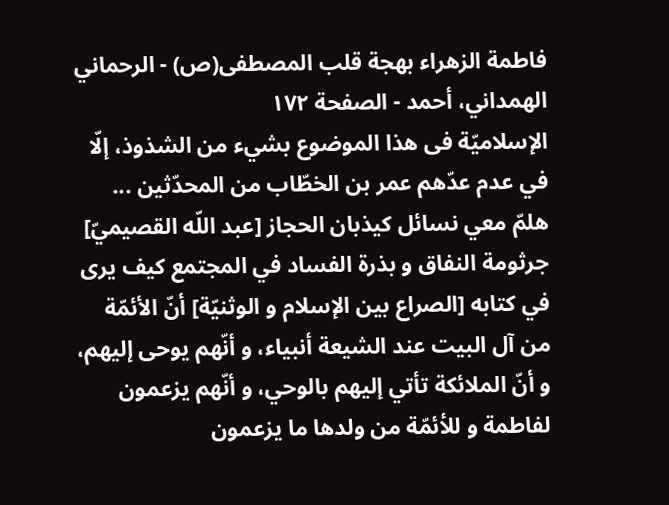فاطمة الزهراء بهجة قلب المصطفى(ص) - الرحماني الهمداني، أحمد - الصفحة ١٧٢
الإسلاميّة فى هذا الموضوع بشيء من الشذوذ، إلّا في عدم عدّهم عمر بن الخطّاب من المحدّثين ...
هلمّ معي نسائل كيذبان الحجاز [عبد اللّه القصيميّ] جرثومة النفاق و بذرة الفساد في المجتمع كيف يرى في كتابه [الصراع بين الإسلام و الوثنيّة] أنّ الأئمّة من آل البيت عند الشيعة أنبياء، و أنّهم يوحى إليهم، و أنّ الملائكة تأتي إليهم بالوحي، و أنّهم يزعمون لفاطمة و للأئمّة من ولدها ما يزعمون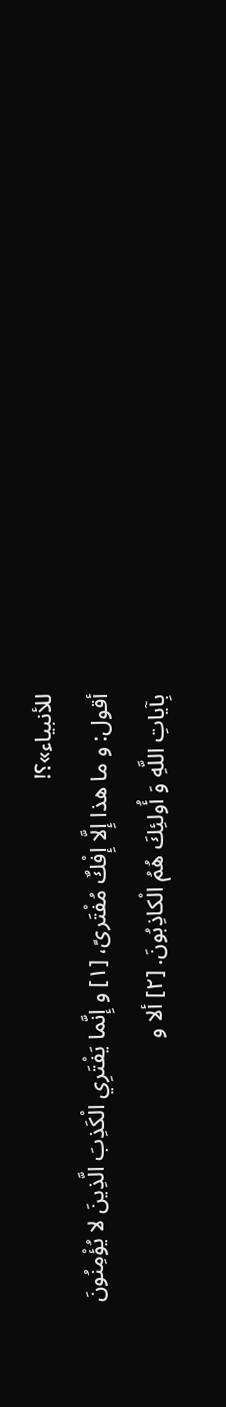للأنبياء»؟!
أقول: و ما هذا إِلَّا إِفْكٌ مُفْتَرىً، [١] و إِنَّما يَفْتَرِي الْكَذِبَ الَّذِينَ لا يُؤْمِنُونَ بِآياتِ اللَّهِ وَ أُولئِكَ هُمُ الْكاذِبُونَ. [٢] ألا و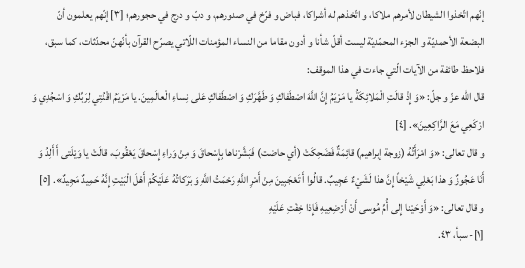إنّهم اتّخذوا الشيطان لأمرهم ملاكا، و اتّخذهم له أشراكا، فباض و فرّخ في صدورهم، و دبّ و درج في حجورهم؛ [٣] إنّهم يعلمون أنّ البضعة الأحمديّة و الجزء المحمّديّة ليست أقلّ شأنا و أدون مقاما من النساء المؤمنات اللّاتي يصرّح القرآن بأنّهنّ محدّثات، كما سبق، فلاحظ طائفة من الآيات الّتي جاءت في هذا الموقف:
قال اللّه عزّ و جلّ: «وَ إِذْ قالَتِ الْمَلائِكَةُ يا مَرْيَمُ إِنَّ اللَّهَ اصْطَفاكِ وَ طَهَّرَكِ وَ اصْطَفاكِ عَلى نِساءِ الْعالَمِينَ. يا مَرْيَمُ اقْنُتِي لِرَبِّكِ وَ اسْجُدِي وَ ارْكَعِي مَعَ الرَّاكِعِينَ». [٤]
و قال تعالى: «وَ امْرَأَتُهُ (زوجة إبراهيم) قائِمَةٌ فَضَحِكَتْ (أي حاضت) فَبَشَّرْناها بِإِسْحاقَ وَ مِنْ وَراءِ إِسْحاقَ يَعْقُوبَ، قالَتْ يا وَيْلَتى أَ أَلِدُ وَ أَنَا عَجُوزٌ وَ هذا بَعْلِي شَيْخاً إِنَّ هذا لَشَيْءٌ عَجِيبٌ. قالُوا أَ تَعْجَبِينَ مِنْ أَمْرِ اللَّهِ رَحْمَتُ اللَّهِ وَ بَرَكاتُهُ عَلَيْكُمْ أَهْلَ الْبَيْتِ إِنَّهُ حَمِيدٌ مَجِيدٌ». [٥]
و قال تعالى: «وَ أَوْحَيْنا إِلى أُمِّ مُوسى أَنْ أَرْضِعِيهِ فَإِذا خِفْتِ عَلَيْهِ
[١]- سبأ، ٤٣.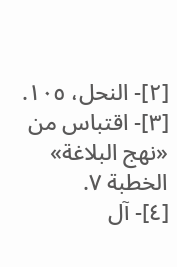[٢]- النحل، ١٠٥.
[٣]- اقتباس من «نهج البلاغة» الخطبة ٧.
[٤]- آل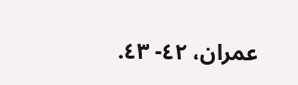عمران، ٤٢- ٤٣.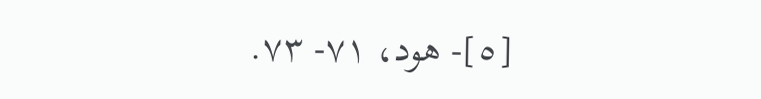[٥]- هود، ٧١- ٧٣.